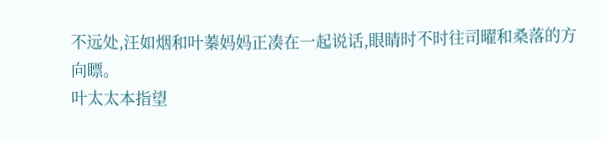不远处,汪如烟和叶蓁妈妈正凑在一起说话,眼睛时不时往司曜和桑落的方向瞟。
叶太太本指望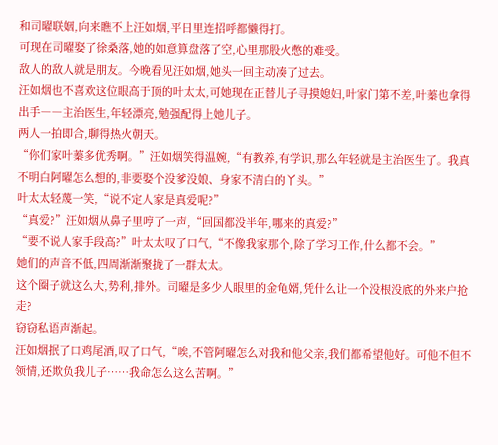和司曜联姻,向来瞧不上汪如烟,平日里连招呼都懒得打。
可现在司曜娶了徐桑落,她的如意算盘落了空,心里那股火憋的难受。
敌人的敌人就是朋友。今晚看见汪如烟,她头一回主动凑了过去。
汪如烟也不喜欢这位眼高于顶的叶太太,可她现在正替儿子寻摸媳妇,叶家门第不差,叶蓁也拿得出手――主治医生,年轻漂亮,勉强配得上她儿子。
两人一拍即合,聊得热火朝天。
“你们家叶蓁多优秀啊。”汪如烟笑得温婉,“有教养,有学识,那么年轻就是主治医生了。我真不明白阿曜怎么想的,非要娶个没爹没娘、身家不清白的丫头。”
叶太太轻蔑一笑,“说不定人家是真爱呢?”
“真爱?”汪如烟从鼻子里哼了一声,“回国都没半年,哪来的真爱?”
“要不说人家手段高?”叶太太叹了口气,“不像我家那个,除了学习工作,什么都不会。”
她们的声音不低,四周渐渐聚拢了一群太太。
这个圈子就这么大,势利,排外。司曜是多少人眼里的金龟婿,凭什么让一个没根没底的外来户抢走?
窃窃私语声渐起。
汪如烟抿了口鸡尾酒,叹了口气,“唉,不管阿曜怎么对我和他父亲,我们都希望他好。可他不但不领情,还欺负我儿子……我命怎么这么苦啊。”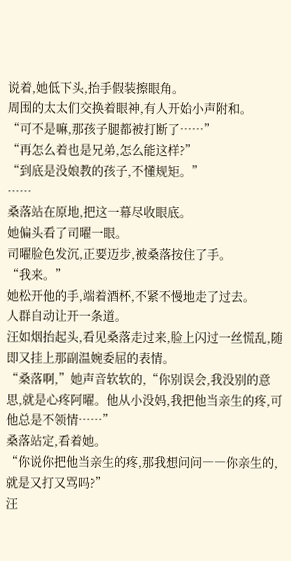说着,她低下头,抬手假装擦眼角。
周围的太太们交换着眼神,有人开始小声附和。
“可不是嘛,那孩子腿都被打断了……”
“再怎么着也是兄弟,怎么能这样?”
“到底是没娘教的孩子,不懂规矩。”
……
桑落站在原地,把这一幕尽收眼底。
她偏头看了司曜一眼。
司曜脸色发沉,正要迈步,被桑落按住了手。
“我来。”
她松开他的手,端着酒杯,不紧不慢地走了过去。
人群自动让开一条道。
汪如烟抬起头,看见桑落走过来,脸上闪过一丝慌乱,随即又挂上那副温婉委屈的表情。
“桑落啊,”她声音软软的,“你别误会,我没别的意思,就是心疼阿曜。他从小没妈,我把他当亲生的疼,可他总是不领情……”
桑落站定,看着她。
“你说你把他当亲生的疼,那我想问问――你亲生的,就是又打又骂吗?”
汪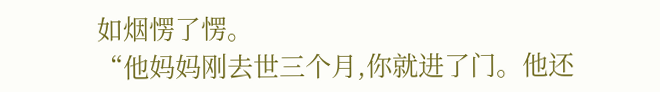如烟愣了愣。
“他妈妈刚去世三个月,你就进了门。他还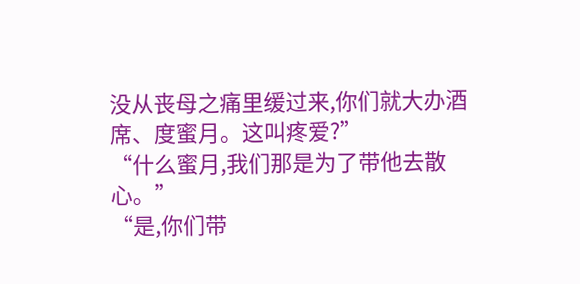没从丧母之痛里缓过来,你们就大办酒席、度蜜月。这叫疼爱?”
“什么蜜月,我们那是为了带他去散心。”
“是,你们带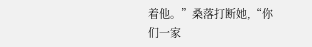着他。”桑落打断她,“你们一家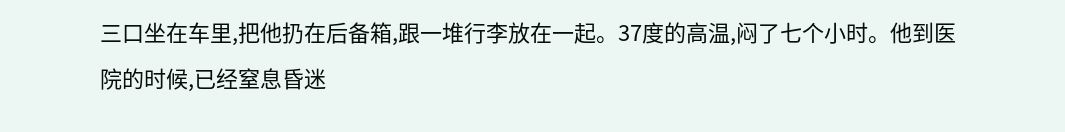三口坐在车里,把他扔在后备箱,跟一堆行李放在一起。37度的高温,闷了七个小时。他到医院的时候,已经窒息昏迷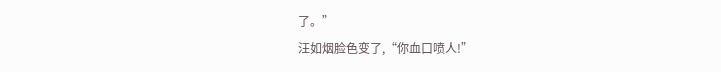了。”
汪如烟脸色变了,“你血口喷人!”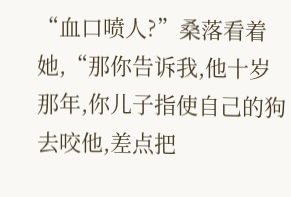“血口喷人?”桑落看着她,“那你告诉我,他十岁那年,你儿子指使自己的狗去咬他,差点把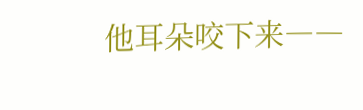他耳朵咬下来――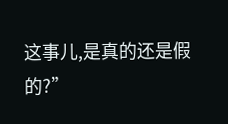这事儿,是真的还是假的?”